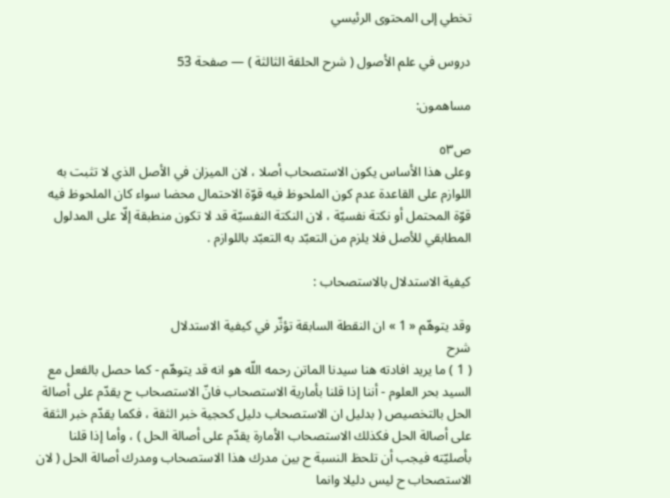تخطي إلى المحتوى الرئيسي

دروس في علم الأصول ( شرح الحلقة الثالثة ) — صفحة 53

مساهمون:

ص٥٣
وعلى هذا الأساس يكون الاستصحاب أصلا ، لان الميزان في الأصل الذي لا تثبت به اللوازم على القاعدة عدم كون الملحوظ فيه قوّة الاحتمال محضا سواء كان الملحوظ فيه قوّة المحتمل أو نكتة نفسيّة ، لان النكتة النفسيّة قد لا تكون منطبقة إلّا على المدلول المطابقي للأصل فلا يلزم من التعبّد به التعبّد باللوازم .

كيفية الاستدلال بالاستصحاب :

وقد يتوهّم « 1 » ان النقطة السابقة تؤثّر في كيفية الاستدلال
شرح
( 1 ) ما يريد افادته هنا سيدنا الماتن رحمه اللّه هو انه قد يتوهّم - كما حصل بالفعل مع السيد بحر العلوم - أننا إذا قلنا بأمارية الاستصحاب فانّ الاستصحاب ح يقدّم على أصالة الحل بالتخصيص ( بدليل ان الاستصحاب دليل كحجية خبر الثقة ، فكما يقدّم خبر الثقة على أصالة الحل فكذلك الاستصحاب الأمارة يقدّم على أصالة الحل ) ، وأما إذا قلنا بأصليّته فيجب أن تلحظ النسبة ح بين مدرك هذا الاستصحاب ومدرك أصالة الحل ( لان الاستصحاب ح ليس دليلا وانما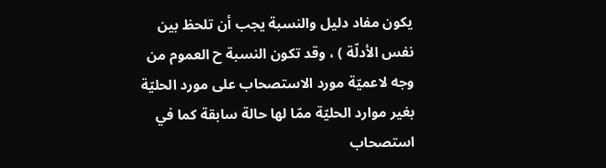يكون مفاد دليل والنسبة يجب أن تلحظ بين نفس الأدلّة ) ، وقد تكون النسبة ح العموم من وجه لاعميّة مورد الاستصحاب على مورد الحليّة بغير موارد الحليّة ممّا لها حالة سابقة كما في استصحاب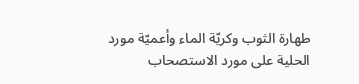طهارة الثوب وكريّة الماء وأعميّة مورد الحلية على مورد الاستصحاب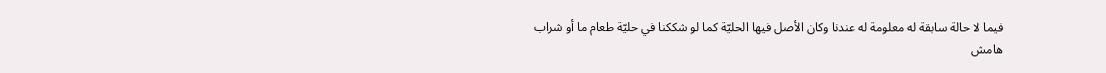فيما لا حالة سابقة له معلومة له عندنا وكان الأصل فيها الحليّة كما لو شككنا في حليّة طعام ما أو شراب
هامش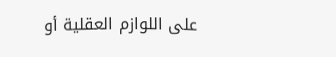على اللوازم العقلية أو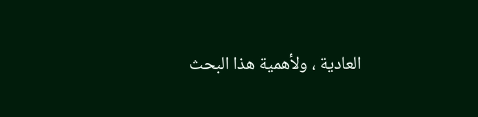العادية ، ولأهمية هذا البحث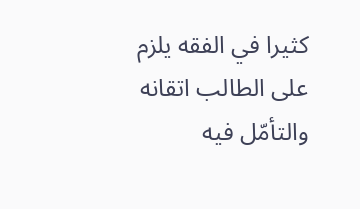كثيرا في الفقه يلزم على الطالب اتقانه والتأمّل فيه